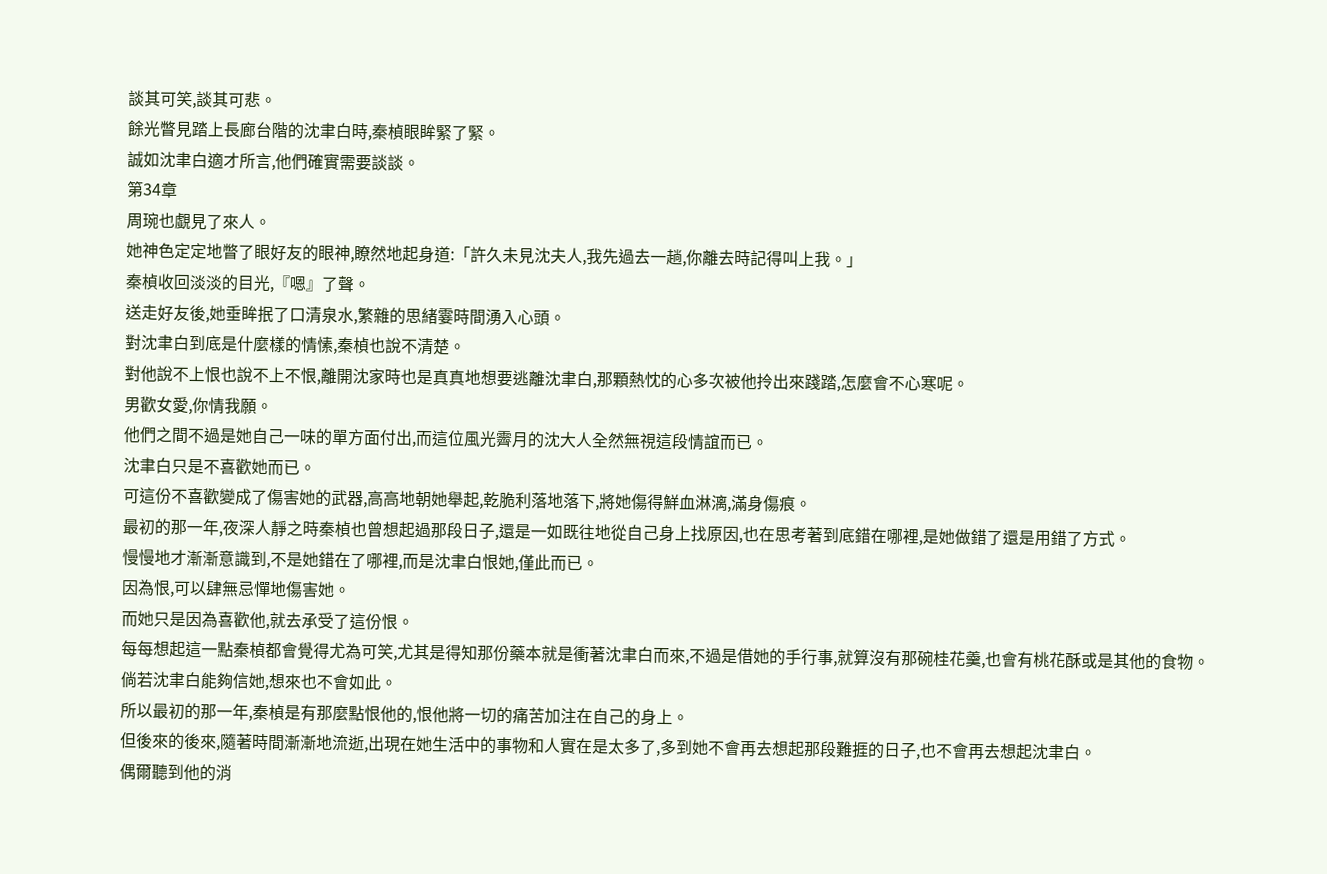談其可笑,談其可悲。
餘光瞥見踏上長廊台階的沈聿白時,秦楨眼眸緊了緊。
誠如沈聿白適才所言,他們確實需要談談。
第34章
周琬也覷見了來人。
她神色定定地瞥了眼好友的眼神,瞭然地起身道:「許久未見沈夫人,我先過去一趟,你離去時記得叫上我。」
秦楨收回淡淡的目光,『嗯』了聲。
送走好友後,她垂眸抿了口清泉水,繁雜的思緒霎時間湧入心頭。
對沈聿白到底是什麼樣的情愫,秦楨也說不清楚。
對他說不上恨也說不上不恨,離開沈家時也是真真地想要逃離沈聿白,那顆熱忱的心多次被他拎出來踐踏,怎麼會不心寒呢。
男歡女愛,你情我願。
他們之間不過是她自己一味的單方面付出,而這位風光霽月的沈大人全然無視這段情誼而已。
沈聿白只是不喜歡她而已。
可這份不喜歡變成了傷害她的武器,高高地朝她舉起,乾脆利落地落下,將她傷得鮮血淋漓,滿身傷痕。
最初的那一年,夜深人靜之時秦楨也曾想起過那段日子,還是一如既往地從自己身上找原因,也在思考著到底錯在哪裡,是她做錯了還是用錯了方式。
慢慢地才漸漸意識到,不是她錯在了哪裡,而是沈聿白恨她,僅此而已。
因為恨,可以肆無忌憚地傷害她。
而她只是因為喜歡他,就去承受了這份恨。
每每想起這一點秦楨都會覺得尤為可笑,尤其是得知那份藥本就是衝著沈聿白而來,不過是借她的手行事,就算沒有那碗桂花羹,也會有桃花酥或是其他的食物。
倘若沈聿白能夠信她,想來也不會如此。
所以最初的那一年,秦楨是有那麼點恨他的,恨他將一切的痛苦加注在自己的身上。
但後來的後來,隨著時間漸漸地流逝,出現在她生活中的事物和人實在是太多了,多到她不會再去想起那段難捱的日子,也不會再去想起沈聿白。
偶爾聽到他的消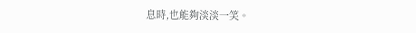息時,也能夠淡淡一笑。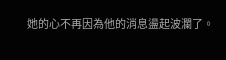她的心不再因為他的消息盪起波瀾了。